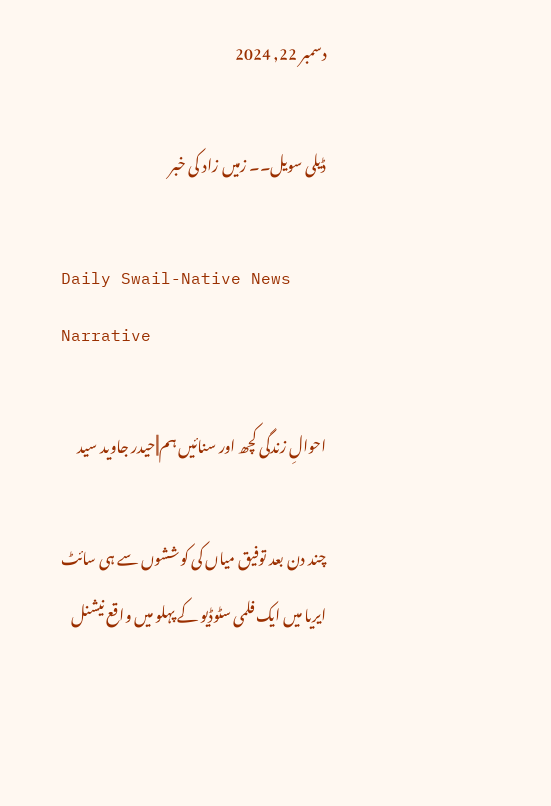دسمبر 22, 2024

ڈیلی سویل۔۔ زمیں زاد کی خبر

Daily Swail-Native News Narrative

احوالِ زندگی کچھ اور سنائیں ہم||حیدر جاوید سید

چند دن بعد توفیق میاں کی کوششوں سے ہی سائٹ ایریا میں ایک فلمی سٹوڈیو کے پہلو میں واقع نیشنل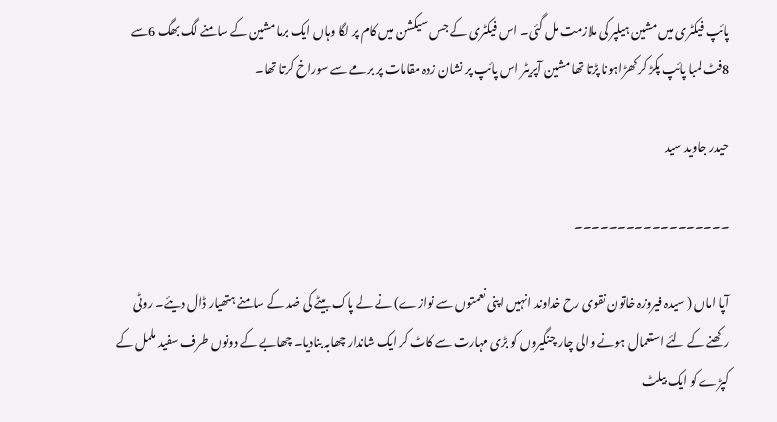پائپ فیکٹری میں مشین ہیلپر کی ملازمت مل گئی۔ اس فیکٹری کے جس سیکشن میں کام پر لگا وہاں ایک برما مشین کے سامنے لگ بھگ 6سے 8فٹ لمبا پائپ پکڑ کر کھڑاہونا پڑتا تھا مشین آپریٹر اس پائپ پر نشان زدہ مقامات پر برمے سے سوراخ کرتا تھا۔

حیدر جاوید سید

۔۔۔۔۔۔۔۔۔۔۔۔۔۔۔۔۔۔

آپا اماں ( سیدہ فیروزہ خاتون نقوی رح خداوند انہیں اپنی نعمتوں سے نوازے) نے لے پاک بیٹے کی ضد کے سامنے ہتھیار ڈال دیئے۔ روٹی رکھنے کے لئے استعمال ہونے والی چار چنگیروں کو بڑی مہارت سے کاٹ کر ایک شاندار چھابہ بنادیا۔ چھابے کے دونوں طرف سفید ململ کے کپڑے کو ایک بیلٹ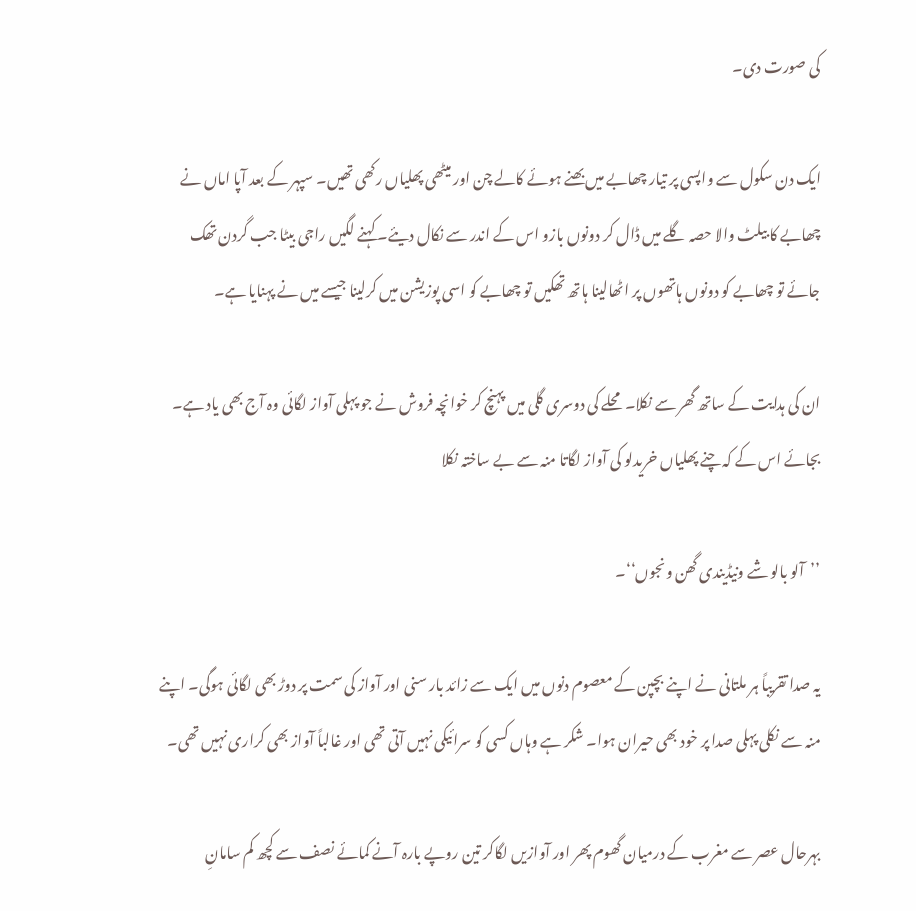کی صورت دی۔

ایک دن سکول سے واپسی پر تیار چھابے میں بھنے ہوئے کالے چن اور میٹھی پھلیاں رکھی تھیں۔ سپہر کے بعد آپا اماں نے چھابے کا بیلٹ والا حصہ گلے میں ڈال کر دونوں بازو اس کے اندر سے نکال دیئے۔ کہنے لگیں راجی بیٹا جب گردن تھک جائے تو چھابے کو دونوں ہاتھوں پر اٹھالینا ہاتھ تھکیں تو چھابے کو اسی پوزیشن میں کرلینا جیسے میں نے پہنایا ہے۔

ان کی ہدایت کے ساتھ گھر سے نکلا۔ محلے کی دوسری گلی میں پہنچ کر خوانچہ فروش نے جو پہلی آواز لگائی وہ آج بھی یاد ہے۔ بجائے اس کے کہ چنے پھلیاں خریدلو کی آواز لگاتا منہ سے بے ساختہ نکلا

’’آلو بالو شے ونیڈیندی گھن ونجوں‘‘۔

یہ صدا تقریباً ہر ملتانی نے اپنے بچپن کے معصوم دنوں میں ایک سے زائد بار سنی اور آواز کی سمت پر دوڑ بھی لگائی ہوگی۔ اپنے منہ سے نکلی پہلی صدا پر خود بھی حیران ہوا۔ شکر ہے وہاں کسی کو سرائیکی نہیں آتی تھی اور غالباً آواز بھی کراری نہیں تھی۔

بہرحال عصر سے مغرب کے درمیان گھوم پھر اور آوازیں لگاکر تین روپے بارہ آنے کمائے نصف سے کچھ کم سامانِ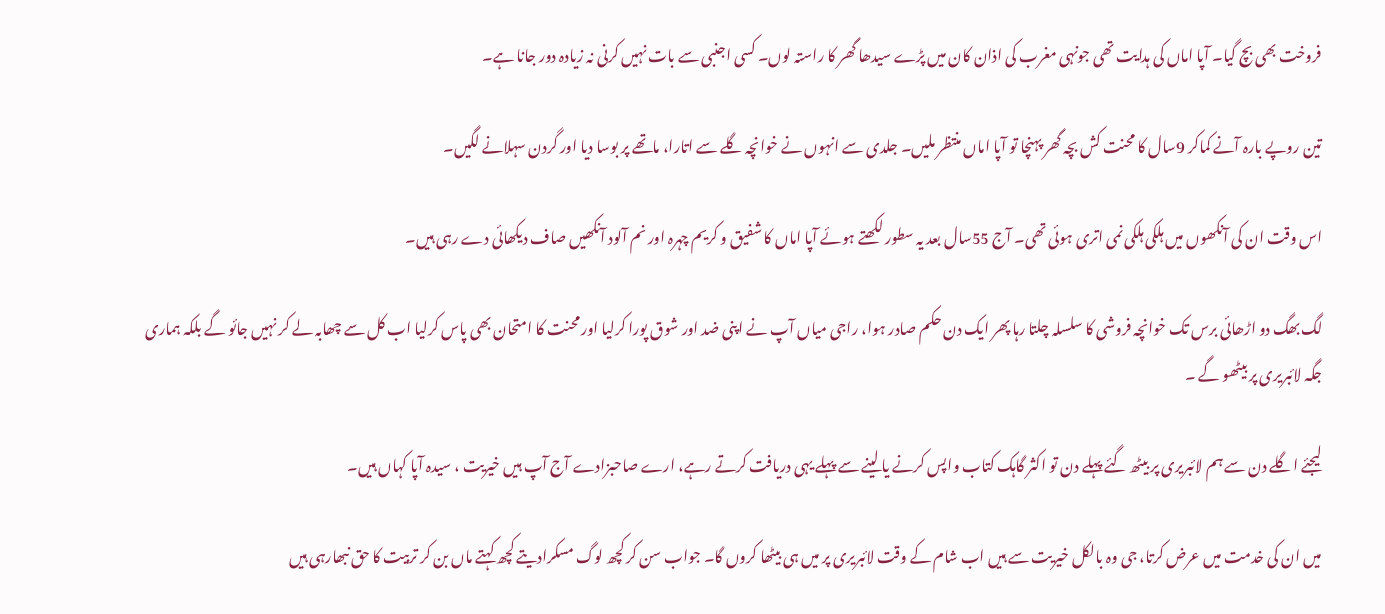فروخت بھی بچ گیا۔ آپا اماں کی ہدایت تھی جونہی مغرب کی اذان کان میں پڑے سیدھا گھر کا راستہ لوں۔ کسی اجنبی سے بات نہیں کرنی نہ زیادہ دور جانا ہے۔

تین روپے بارہ آنے کماکر 9سال کا محنت کش بچہ گھر پہنچا تو آپا اماں منتظر ملیں۔ جلدی سے انہوں نے خوانچہ گلے سے اتارا، ماتھے پر بوسا دیا اور گردن سہلانے لگیں۔

اس وقت ان کی آنکھوں میں ہلکی ہلکی نمی اتری ہوئی تھی۔ آج 55سال بعد یہ سطور لکھتے ہوئے آپا اماں کا شفیق و کریم چہرہ اور نم آلود آنکھیں صاف دیکھائی دے رہی ہیں۔

لگ بھگ دو اڑھائی برس تک خوانچہ فروشی کا سلسلہ چلتا رہا پھر ایک دن حکم صادر ہوا، راجی میاں آپ نے اپنی ضد اور شوق پورا کرلیا اور محنت کا امتحان بھی پاس کرلیا اب کل سے چھابہ لے کر نہیں جائو گے بلکہ ہماری جگہ لائبریری پر بیٹھو گے ۔

لیجئے اگلے دن سے ہم لائبریری پر بیٹھ گئے پہلے دن تو اکثر گاہک کتاب واپس کرنے یا لینے سے پہلے یہی دریافت کرتے رہے، ارے صاحبزادے آج آپ ہیں خیریت ، سیدہ آپا کہاں ہیں۔

میں ان کی خدمت میں عرض کرتا، جی وہ بالکل خیریت سے ہیں اب شام کے وقت لائبریری پر میں ہی بیٹھا کروں گا۔ جواب سن کر کچھ لوگ مسکرادیتے کچھ کہتے ماں بن کر تربیت کا حق نبھارہی ہیں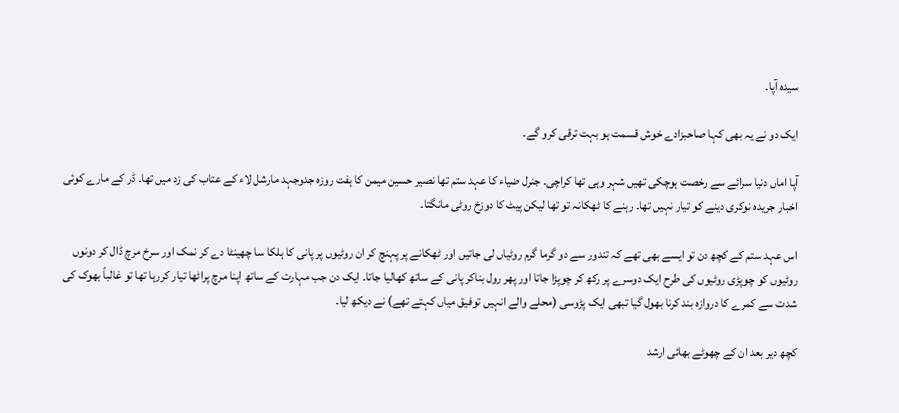سیدہ آپا۔

ایک دو نے یہ بھی کہا صاحبزادے خوش قسمت ہو بہت ترقی کرو گے۔

آپا اماں دنیا سرائے سے رخصت ہوچکی تھیں شہر وہی تھا کراچی۔ جنرل ضیاء کا عہد ستم تھا نصیر حسین میمن کا ہفت روزہ جدوجہد مارشل لاء کے عتاب کی زد میں تھا۔ ڈر کے مارے کوئی اخبار جریدہ نوکری دینے کو تیار نہیں تھا۔ رہنے کا ٹھکانہ تو تھا لیکن پیٹ کا دوزخ روٹی مانگتا۔

اس عہد ستم کے کچھ دن تو ایسے بھی تھے کہ تندور سے دو گرما گرم روٹیاں لی جاتیں اور ٹھکانے پر پہنچ کر ان روٹیوں پر پانی کا ہلکا سا چھینٹا دے کر نمک اور سرخ مرچ ڈال کر دونوں روٹیوں کو چوپڑی روٹیوں کی طرح ایک دوسرے پر رکھ کر چوپڑا جاتا اور پھر رول بناکر پانی کے ساتھ کھالیا جاتا۔ ایک دن جب مہارت کے ساتھ اپنا مرچ پراٹھا تیار کررہا تھا تو غالباً بھوک کی شدت سے کمرے کا دروازہ بند کرنا بھول گیا تبھی ایک پڑوسی (محلے والے انہیں توفیق میاں کہتے تھے) نے دیکھ لیا۔

کچھ دیر بعد ان کے چھوٹے بھائی ارشد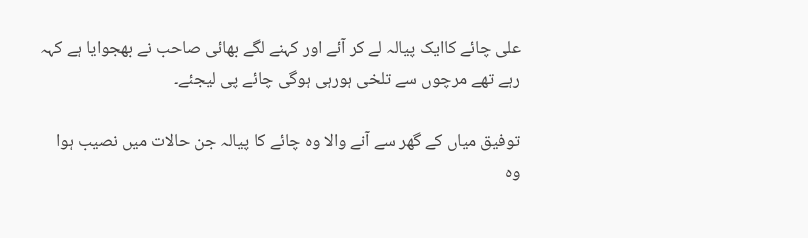علی چائے کاایک پیالہ لے کر آئے اور کہنے لگے بھائی صاحب نے بھجوایا ہے کہہ رہے تھے مرچوں سے تلخی ہورہی ہوگی چائے پی لیجئے۔

توفیق میاں کے گھر سے آنے والا وہ چائے کا پیالہ جن حالات میں نصیب ہوا وہ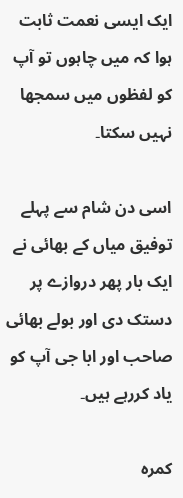ایک ایسی نعمت ثابت ہوا کہ میں چاہوں تو آپ کو لفظوں میں سمجھا نہیں سکتا۔

اسی دن شام سے پہلے توفیق میاں کے بھائی نے ایک بار پھر دروازے پر دستک دی اور بولے بھائی صاحب اور ابا جی آپ کو یاد کررہے ہیں۔

کمرہ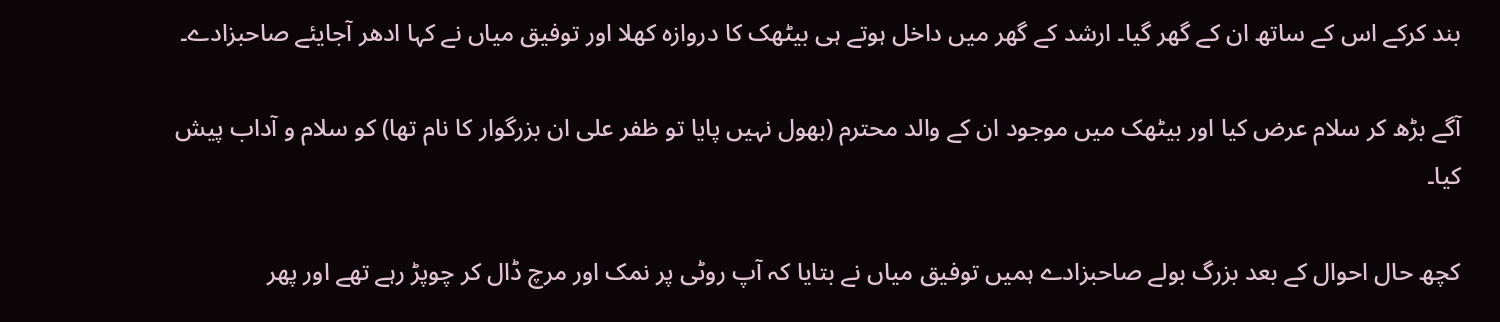بند کرکے اس کے ساتھ ان کے گھر گیا۔ ارشد کے گھر میں داخل ہوتے ہی بیٹھک کا دروازہ کھلا اور توفیق میاں نے کہا ادھر آجایئے صاحبزادے۔

آگے بڑھ کر سلام عرض کیا اور بیٹھک میں موجود ان کے والد محترم (بھول نہیں پایا تو ظفر علی ان بزرگوار کا نام تھا) کو سلام و آداب پیش کیا۔

کچھ حال احوال کے بعد بزرگ بولے صاحبزادے ہمیں توفیق میاں نے بتایا کہ آپ روٹی پر نمک اور مرچ ڈال کر چوپڑ رہے تھے اور پھر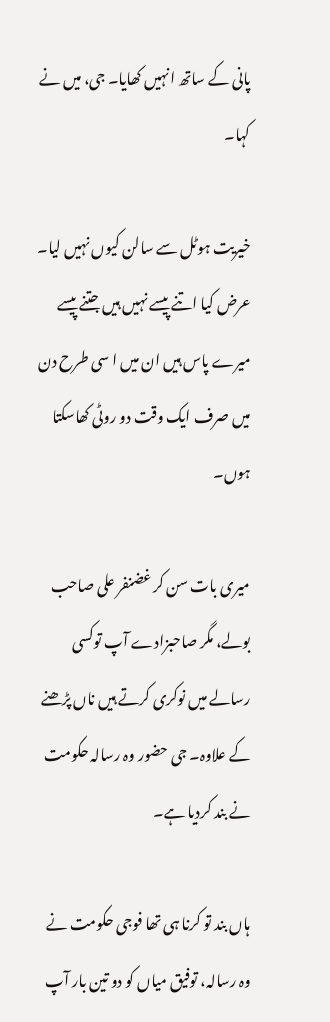پانی کے ساتھ انہیں کھایا۔ جی، میں نے کہا۔

خیریت ہوٹل سے سالن کیوں نہیں لیا۔ عرض کیا اتنے پیسے نہیں ہیں جتنے پیسے میرے پاس ہیں ان میں ا سی طرح دن میں صرف ایک وقت دو روٹی کھاسکتا ہوں۔

میری بات سن کر غضنفر علی صاحب بولے، مگر صاحبزادے آپ توکسی رسالے میں نوکری کرتے ہیں ناں پڑھنے کے علاوہ۔ جی حضور وہ رسالہ حکومت نے بند کردیا ہے۔

ہاں بند تو کرنا ہی تھا فوجی حکومت نے وہ رسالہ، توفیق میاں کو دو تین بار آپ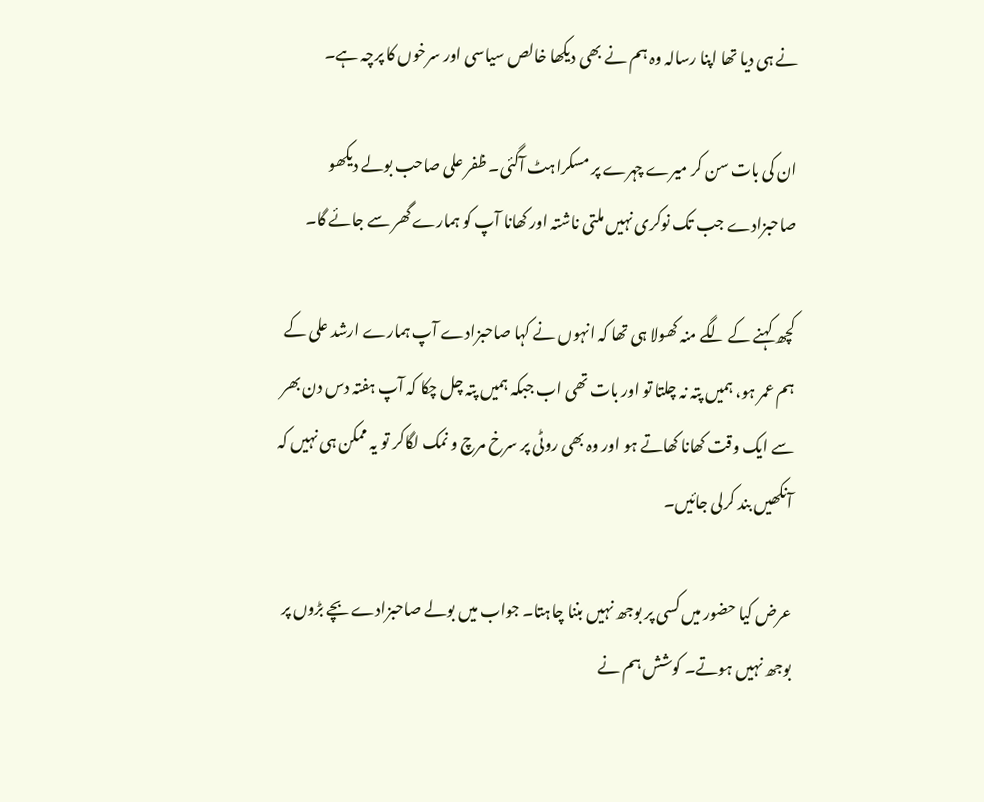نے ہی دیا تھا اپنا رسالہ وہ ہم نے بھی دیکھا خالص سیاسی اور سرخوں کا پرچہ ہے۔

ان کی بات سن کر میرے چہرے پر مسکراہٹ آگئی۔ ظفر علی صاحب بولے دیکھو صاحبزادے جب تک نوکری نہیں ملتی ناشتہ اور کھانا آپ کو ہمارے گھر سے جائے گا۔

کچھ کہنے کے لگے منہ کھولا ہی تھا کہ انہوں نے کہا صاحبزادے آپ ہمارے ارشد علی کے ہم عمر ہو، ہمیں پتہ نہ چلتا تو اور بات تھی اب جبکہ ہمیں پتہ چل چکا کہ آپ ہفتہ دس دن بھر سے ایک وقت کھانا کھاتے ہو اور وہ بھی روٹی پر سرخ مرچ و نمک لگاکر تو یہ ممکن ہی نہیں کہ آنکھیں بند کرلی جائیں۔

عرض کیا حضور میں کسی پر بوجھ نہیں بننا چاہتا۔ جواب میں بولے صاحبزادے بچے بڑوں پر بوجھ نہیں ہوتے۔ کوشش ہم نے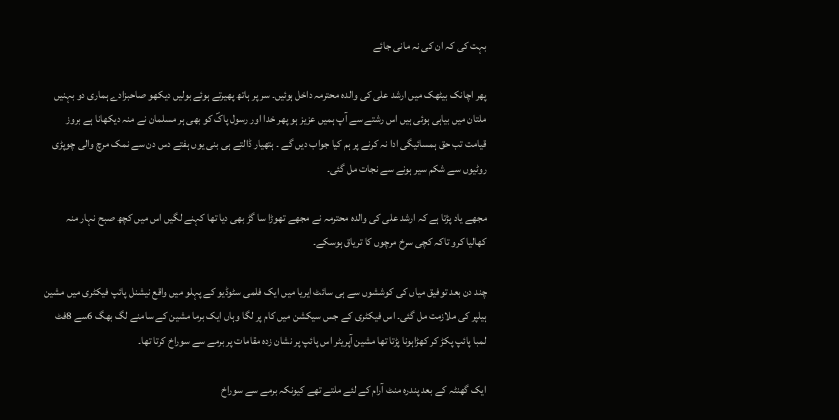بہت کی کہ ان کی نہ مانی جائے

پھر اچانک بیٹھک میں ارشد علی کی والدہ محترمہ داخل ہوئیں۔ سر پر ہاتھ پھیرتے ہوئے بولیں دیکھو صاحبزادے ہماری دو بہنیں ملتان میں بیاہی ہوئی ہیں اس رشتے سے آپ ہمیں عزیز ہو پھر خدا اور رسول پاکؐ کو بھی ہر مسلمان نے منہ دیکھانا ہے بروز قیامت تب حق ہمسائیگی ادا نہ کرنے پر ہم کیا جواب دیں گے ۔ ہتھیار ڈالتے ہی بنی یوں ہفتے دس دن سے نمک مرچ والی چوپڑی روٹیوں سے شکم سیر ہونے سے نجات مل گئی۔

مجھے یاد پڑتا ہے کہ ارشد علی کی والدہ محترمہ نے مجھے تھوڑا سا گڑ بھی دیا تھا کہنے لگیں اس میں کچھ صبح نہار منہ کھالیا کرو تاکہ کچی سرخ مرچوں کا تریاق ہوسکے۔

چند دن بعد توفیق میاں کی کوششوں سے ہی سائٹ ایریا میں ایک فلمی سٹوڈیو کے پہلو میں واقع نیشنل پائپ فیکٹری میں مشین ہیلپر کی ملازمت مل گئی۔ اس فیکٹری کے جس سیکشن میں کام پر لگا وہاں ایک برما مشین کے سامنے لگ بھگ 6سے 8فٹ لمبا پائپ پکڑ کر کھڑاہونا پڑتا تھا مشین آپریٹر اس پائپ پر نشان زدہ مقامات پر برمے سے سوراخ کرتا تھا۔

ایک گھنٹہ کے بعد پندرہ منٹ آرام کے لئے ملتے تھے کیونکہ برمے سے سوراخ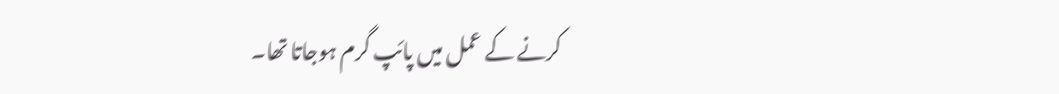کرنے کے عمل میں پائپ گرم ہوجاتا تھا۔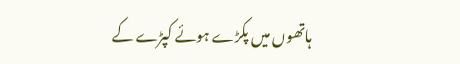ہاتھوں میں پکڑے ہوئے کپڑے کے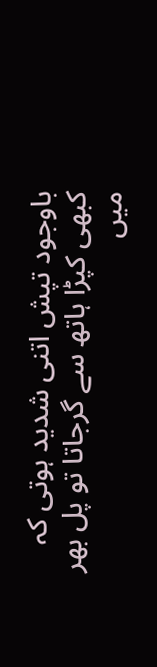باوجود تپش اتنی شدید ہوتی کہ کبھی کپڑا ہاتھ سے گرجاتا تو پل بھر میں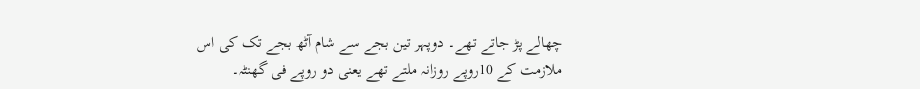چھالے پڑ جاتے تھے۔ دوپہر تین بجے سے شام آٹھ بجے تک کی اس ملازمت کے 10روپے روزانہ ملتے تھے یعنی دو روپے فی گھنٹہ۔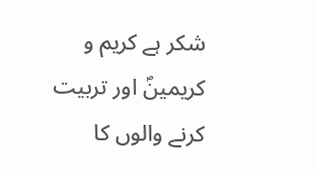شکر ہے کریم و کریمینؐ اور تربیت کرنے والوں کا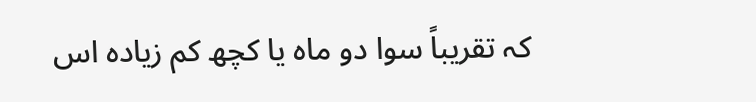کہ تقریباً سوا دو ماہ یا کچھ کم زیادہ اس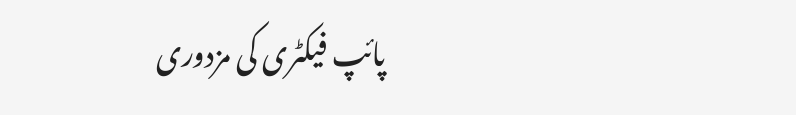پائپ فیکٹری کی مزدوری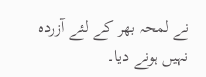نے لمحہ بھر کے لئے آزردہ نہیں ہونے دیا۔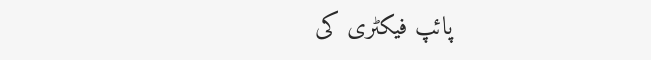پائپ فیکٹری کی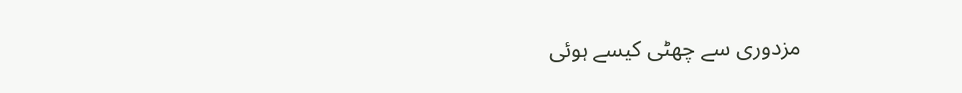مزدوری سے چھٹی کیسے ہوئی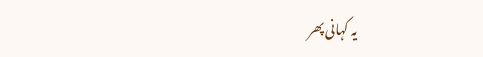یہ کہانی پھر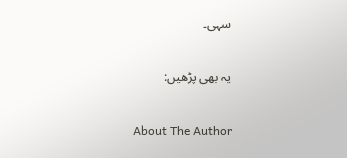سہی۔

یہ بھی پڑھیں:

About The Author